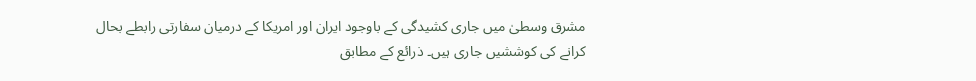مشرق وسطیٰ میں جاری کشیدگی کے باوجود ایران اور امریکا کے درمیان سفارتی رابطے بحال کرانے کی کوششیں جاری ہیں۔ ذرائع کے مطابق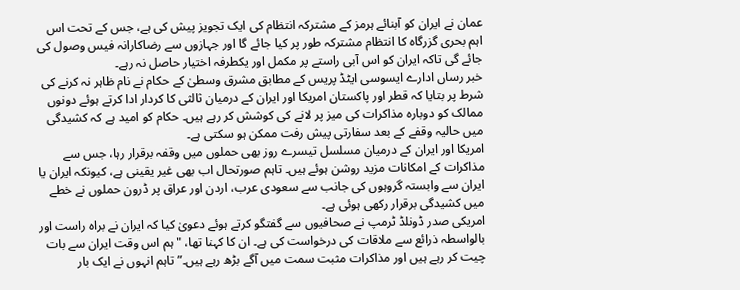عمان نے ایران کو آبنائے ہرمز کے مشترکہ انتظام کی ایک تجویز پیش کی ہے، جس کے تحت اس اہم بحری گزرگاہ کا انتظام مشترکہ طور پر کیا جائے گا اور جہازوں سے رضاکارانہ فیس وصول کی جائے گی تاکہ ایران کو اس آبی راستے پر مکمل اور یکطرفہ اختیار حاصل نہ رہے۔
خبر رساں ادارے ایسوسی ایٹڈ پریس کے مطابق مشرق وسطیٰ کے حکام نے نام ظاہر نہ کرنے کی شرط پر بتایا کہ قطر اور پاکستان امریکا اور ایران کے درمیان ثالثی کا کردار ادا کرتے ہوئے دونوں ممالک کو دوبارہ مذاکرات کی میز پر لانے کی کوشش کر رہے ہیں۔ حکام کو امید ہے کہ کشیدگی میں حالیہ وقفے کے بعد سفارتی پیش رفت ممکن ہو سکتی ہے۔
امریکا اور ایران کے درمیان مسلسل تیسرے روز بھی حملوں میں وقفہ برقرار رہا، جس سے مذاکرات کے امکانات مزید روشن ہوئے ہیں۔ تاہم صورتحال اب بھی غیر یقینی ہے، کیونکہ ایران یا ایران سے وابستہ گروہوں کی جانب سے سعودی عرب، اردن اور عراق پر ڈرون حملوں نے خطے میں کشیدگی برقرار رکھی ہوئی ہے۔
امریکی صدر ڈونلڈ ٹرمپ نے صحافیوں سے گفتگو کرتے ہوئے دعویٰ کیا کہ ایران نے براہ راست اور بالواسطہ ذرائع سے ملاقات کی درخواست کی ہے۔ ان کا کہنا تھا، "ہم اس وقت ایران سے بات چیت کر رہے ہیں اور مذاکرات مثبت سمت میں آگے بڑھ رہے ہیں۔” تاہم انہوں نے ایک بار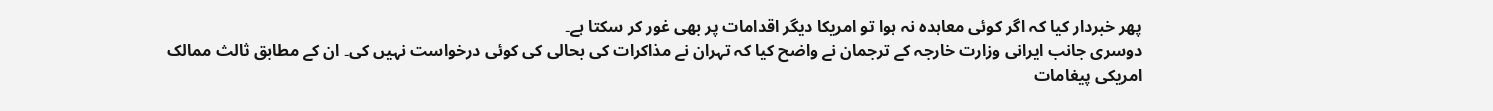پھر خبردار کیا کہ اگر کوئی معاہدہ نہ ہوا تو امریکا دیگر اقدامات پر بھی غور کر سکتا ہے۔
دوسری جانب ایرانی وزارت خارجہ کے ترجمان نے واضح کیا کہ تہران نے مذاکرات کی بحالی کی کوئی درخواست نہیں کی۔ ان کے مطابق ثالث ممالک امریکی پیغامات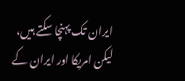ایران تک پہنچا سکتے ہیں، لیکن امریکا اور ایران کے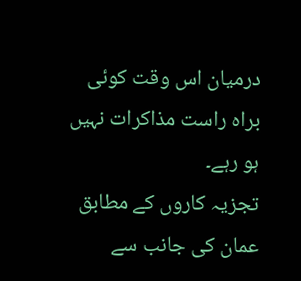درمیان اس وقت کوئی براہ راست مذاکرات نہیں ہو رہے۔
تجزیہ کاروں کے مطابق عمان کی جانب سے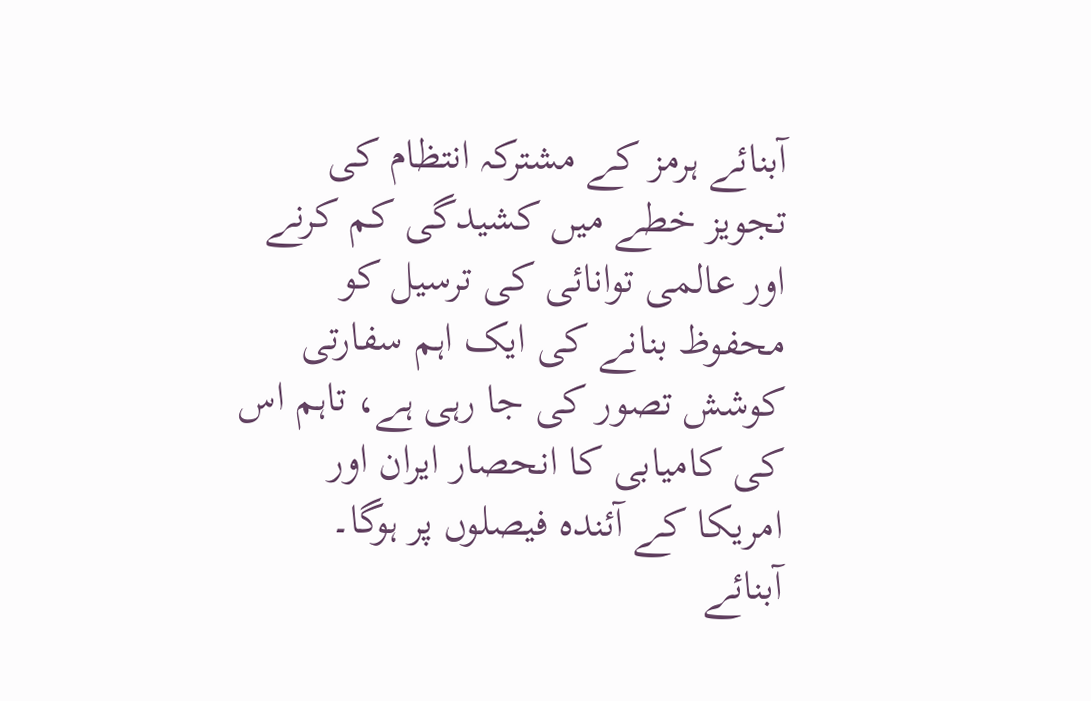آبنائے ہرمز کے مشترکہ انتظام کی تجویز خطے میں کشیدگی کم کرنے اور عالمی توانائی کی ترسیل کو محفوظ بنانے کی ایک اہم سفارتی کوشش تصور کی جا رہی ہے، تاہم اس کی کامیابی کا انحصار ایران اور امریکا کے آئندہ فیصلوں پر ہوگا۔
آبنائے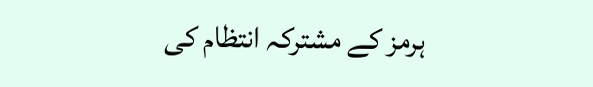ہرمز کے مشترکہ انتظام کی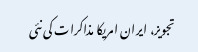تجویز، ایران امریکا مذاکرات کی نئی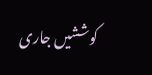کوششیں جاری